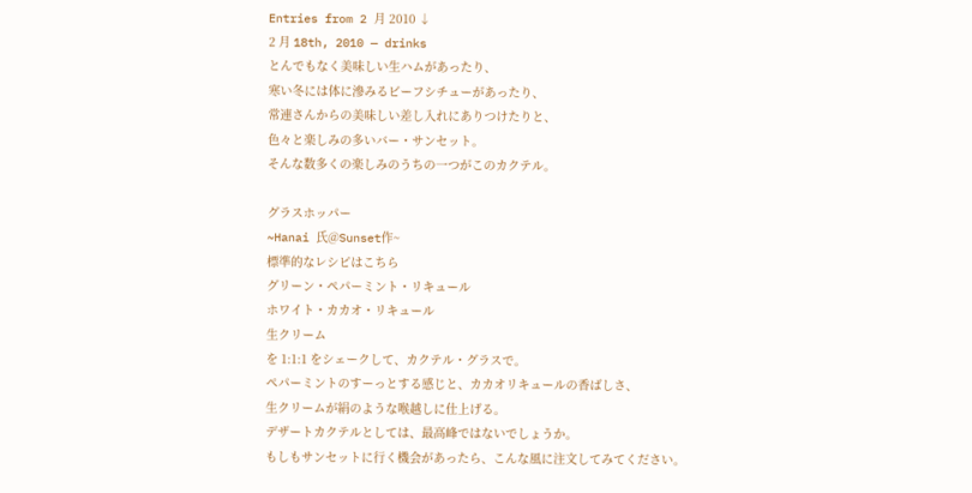Entries from 2 月 2010 ↓
2 月 18th, 2010 — drinks
とんでもなく美味しい生ハムがあったり、
寒い冬には体に滲みるビーフシチューがあったり、
常連さんからの美味しい差し入れにありつけたりと、
色々と楽しみの多いバー・サンセット。
そんな数多くの楽しみのうちの一つがこのカクテル。

グラスホッパー
~Hanai 氏@Sunset作~
標準的なレシピはこちら
グリーン・ペパーミント・リキュール
ホワイト・カカオ・リキュール
生クリーム
を 1:1:1 をシェークして、カクテル・グラスで。
ペパーミントのすーっとする感じと、カカオリキュールの香ばしさ、
生クリームが絹のような喉越しに仕上げる。
デザートカクテルとしては、最高峰ではないでしょうか。
もしもサンセットに行く機会があったら、こんな風に注文してみてください。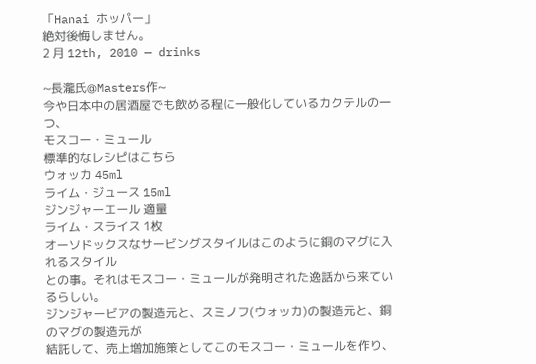「Hanai ホッパー」
絶対後悔しません。
2 月 12th, 2010 — drinks

~長瀧氏@Masters作~
今や日本中の居酒屋でも飲める程に一般化しているカクテルの一つ、
モスコー・ミュール
標準的なレシピはこちら
ウォッカ 45ml
ライム・ジュース 15ml
ジンジャーエール 適量
ライム・スライス 1枚
オーソドックスなサービングスタイルはこのように銅のマグに入れるスタイル
との事。それはモスコー・ミュールが発明された逸話から来ているらしい。
ジンジャービアの製造元と、スミノフ(ウォッカ)の製造元と、銅のマグの製造元が
結託して、売上増加施策としてこのモスコー・ミュールを作り、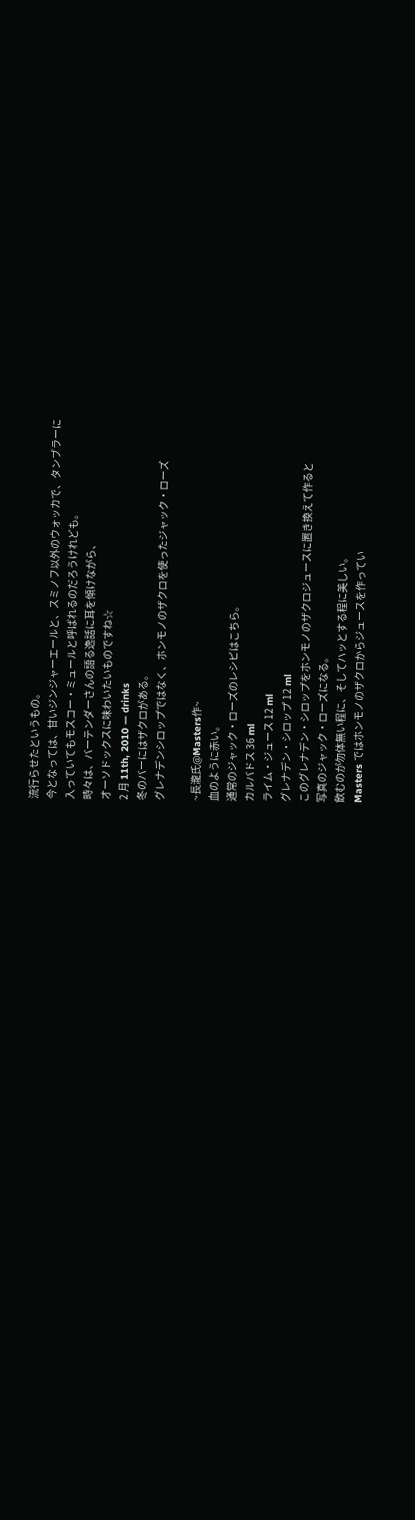流行らせたというもの。
今となっては、甘いジンジャーエールと、スミノフ以外のウォッカで、タンブラーに
入っていてもモスコー・ミュールと呼ばれるのだろうけれども。
時々は、バーテンダーさんの語る逸話に耳を傾けながら、
オーソドックスに味わいたいものですね☆
2 月 11th, 2010 — drinks
冬のバーにはザクロがある。
グレナデンシロップではなく、ホンモノのザクロを使ったジャック・ローズ

~長瀧氏@Masters作~
血のように赤い。
通常のジャック・ローズのレシピはこちら。
カルバドス 36 ml
ライム・ジュース 12 ml
グレナデン・シロップ 12 ml
このグレナデン・シロップをホンモノのザクロジュースに置き換えて作ると
写真のジャック・ローズになる。
飲むのが勿体無い程に、そしてハッとする程に美しい。
Masters ではホンモノのザクロからジュースを作ってい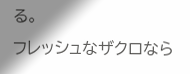る。
フレッシュなザクロなら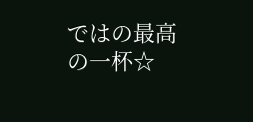ではの最高の一杯☆